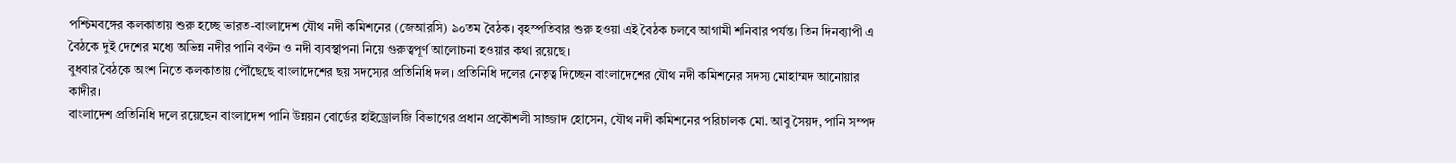পশ্চিমবঙ্গের কলকাতায় শুরু হচ্ছে ভারত-বাংলাদেশ যৌথ নদী কমিশনের (জেআরসি) ৯০তম বৈঠক। বৃহস্পতিবার শুরু হওয়া এই বৈঠক চলবে আগামী শনিবার পর্যন্ত। তিন দিনব্যাপী এ বৈঠকে দুই দেশের মধ্যে অভিন্ন নদীর পানি বণ্টন ও নদী ব্যবস্থাপনা নিয়ে গুরুত্বপূর্ণ আলোচনা হওয়ার কথা রয়েছে।
বুধবার বৈঠকে অংশ নিতে কলকাতায় পৌঁছেছে বাংলাদেশের ছয় সদস্যের প্রতিনিধি দল। প্রতিনিধি দলের নেতৃত্ব দিচ্ছেন বাংলাদেশের যৌথ নদী কমিশনের সদস্য মোহাম্মদ আনোয়ার কাদীর।
বাংলাদেশ প্রতিনিধি দলে রয়েছেন বাংলাদেশ পানি উন্নয়ন বোর্ডের হাইড্রোলজি বিভাগের প্রধান প্রকৌশলী সাজ্জাদ হোসেন, যৌথ নদী কমিশনের পরিচালক মো. আবু সৈয়দ, পানি সম্পদ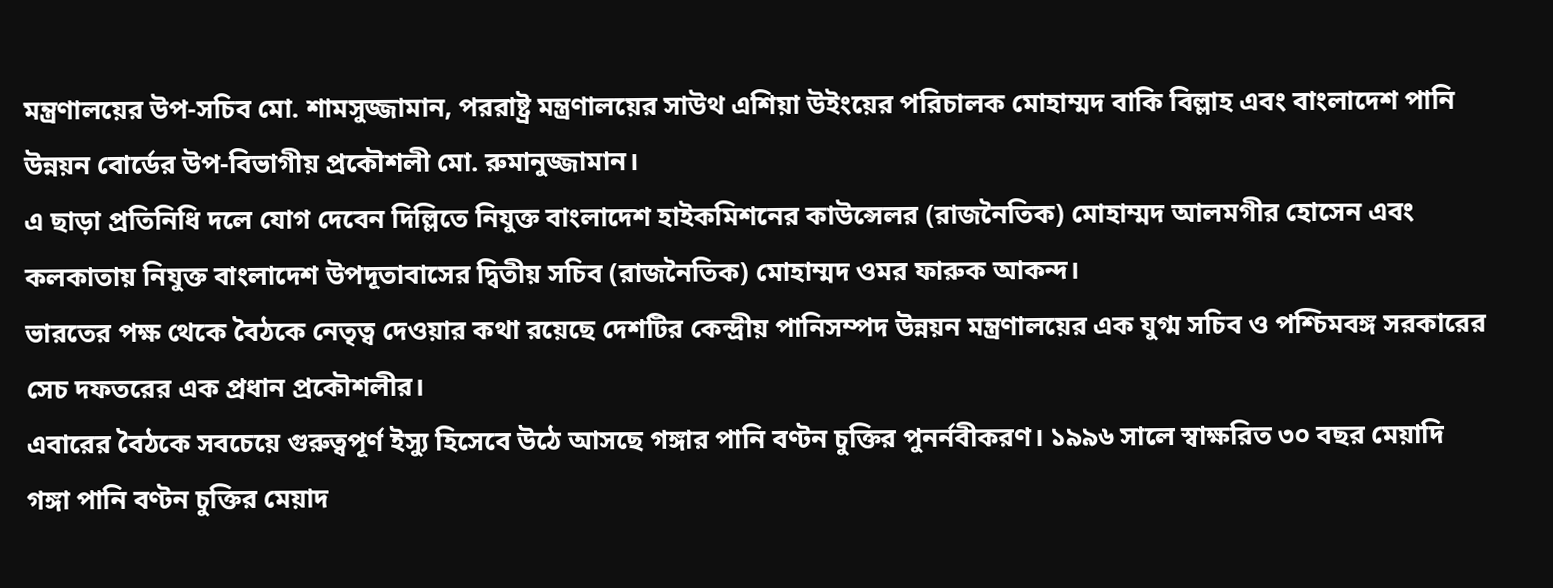মন্ত্রণালয়ের উপ-সচিব মো. শামসুজ্জামান, পররাষ্ট্র মন্ত্রণালয়ের সাউথ এশিয়া উইংয়ের পরিচালক মোহাম্মদ বাকি বিল্লাহ এবং বাংলাদেশ পানি উন্নয়ন বোর্ডের উপ-বিভাগীয় প্রকৌশলী মো. রুমানুজ্জামান।
এ ছাড়া প্রতিনিধি দলে যোগ দেবেন দিল্লিতে নিযুক্ত বাংলাদেশ হাইকমিশনের কাউন্সেলর (রাজনৈতিক) মোহাম্মদ আলমগীর হোসেন এবং কলকাতায় নিযুক্ত বাংলাদেশ উপদূতাবাসের দ্বিতীয় সচিব (রাজনৈতিক) মোহাম্মদ ওমর ফারুক আকন্দ।
ভারতের পক্ষ থেকে বৈঠকে নেতৃত্ব দেওয়ার কথা রয়েছে দেশটির কেন্দ্রীয় পানিসম্পদ উন্নয়ন মন্ত্রণালয়ের এক যুগ্ম সচিব ও পশ্চিমবঙ্গ সরকারের সেচ দফতরের এক প্রধান প্রকৌশলীর।
এবারের বৈঠকে সবচেয়ে গুরুত্বপূর্ণ ইস্যু হিসেবে উঠে আসছে গঙ্গার পানি বণ্টন চুক্তির পুনর্নবীকরণ। ১৯৯৬ সালে স্বাক্ষরিত ৩০ বছর মেয়াদি গঙ্গা পানি বণ্টন চুক্তির মেয়াদ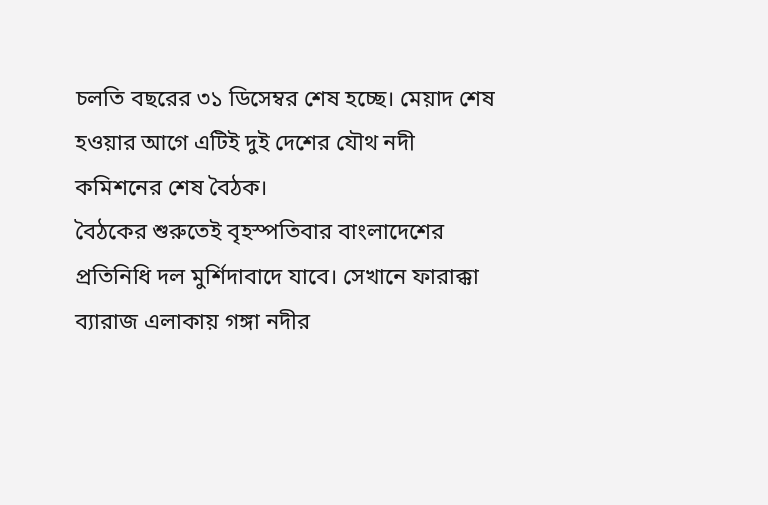চলতি বছরের ৩১ ডিসেম্বর শেষ হচ্ছে। মেয়াদ শেষ হওয়ার আগে এটিই দুই দেশের যৌথ নদী কমিশনের শেষ বৈঠক।
বৈঠকের শুরুতেই বৃহস্পতিবার বাংলাদেশের প্রতিনিধি দল মুর্শিদাবাদে যাবে। সেখানে ফারাক্কা ব্যারাজ এলাকায় গঙ্গা নদীর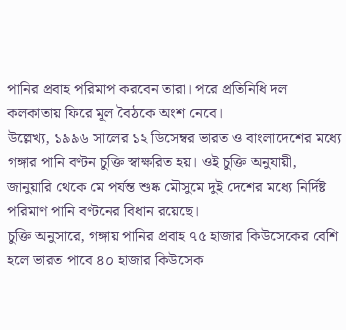পানির প্রবাহ পরিমাপ করবেন তারা। পরে প্রতিনিধি দল কলকাতায় ফিরে মূল বৈঠকে অংশ নেবে।
উল্লেখ্য, ১৯৯৬ সালের ১২ ডিসেম্বর ভারত ও বাংলাদেশের মধ্যে গঙ্গার পানি বণ্টন চুক্তি স্বাক্ষরিত হয়। ওই চুক্তি অনুযায়ী, জানুয়ারি থেকে মে পর্যন্ত শুষ্ক মৌসুমে দুই দেশের মধ্যে নির্দিষ্ট পরিমাণ পানি বণ্টনের বিধান রয়েছে।
চুক্তি অনুসারে, গঙ্গায় পানির প্রবাহ ৭৫ হাজার কিউসেকের বেশি হলে ভারত পাবে ৪০ হাজার কিউসেক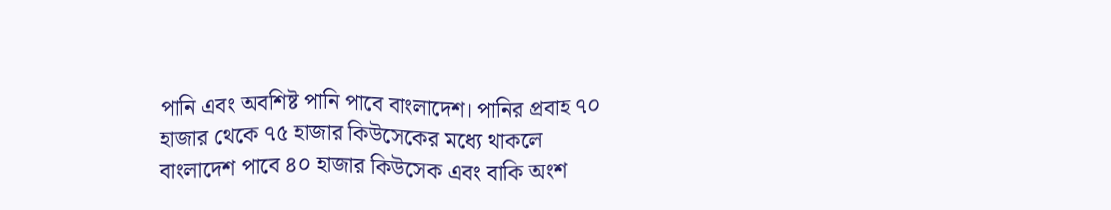পানি এবং অবশিষ্ট পানি পাবে বাংলাদেশ। পানির প্রবাহ ৭০ হাজার থেকে ৭৫ হাজার কিউসেকের মধ্যে থাকলে বাংলাদেশ পাবে ৪০ হাজার কিউসেক এবং বাকি অংশ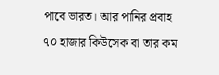পাবে ভারত। আর পানির প্রবাহ ৭০ হাজার কিউসেক বা তার কম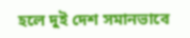হলে দুই দেশ সমানভাবে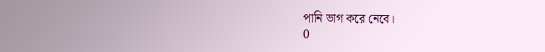পানি ভাগ করে নেবে।
0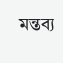মন্তব্য